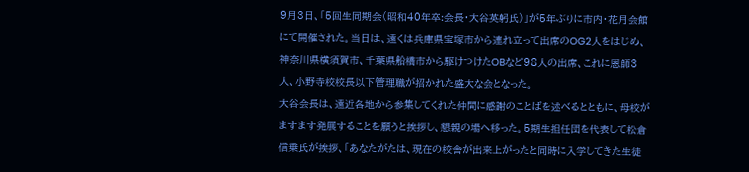9月3日、「5回生同期会(昭和40年卒:会長・大谷英躬氏)」が5年ぶりに市内・花月会館にて開催された。当日は、遠くは兵庫県宝塚市から連れ立って出席のOG2人をはじめ、神奈川県横須賀市、千葉県船橋市から駆けつけたOBなど98人の出席、これに恩師3人、小野寺校校長以下管理職が招かれた盛大な会となった。
大谷会長は、遠近各地から参集してくれた仲間に感謝のことばを述べるとともに、母校がますます発展することを願うと挨拶し、懇親の場へ移った。5期生担任団を代表して松倉信乗氏が挨拶、「あなたがたは、現在の校舎が出来上がったと同時に入学してきた生徒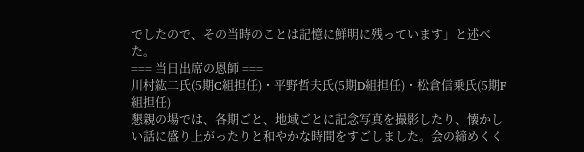でしたので、その当時のことは記憶に鮮明に残っています」と述べた。
=== 当日出席の恩師 ===
川村紘二氏(5期C組担任)・平野哲夫氏(5期D組担任)・松倉信乗氏(5期F組担任)
懇親の場では、各期ごと、地域ごとに記念写真を撮影したり、懐かしい話に盛り上がったりと和やかな時間をすごしました。会の締めくく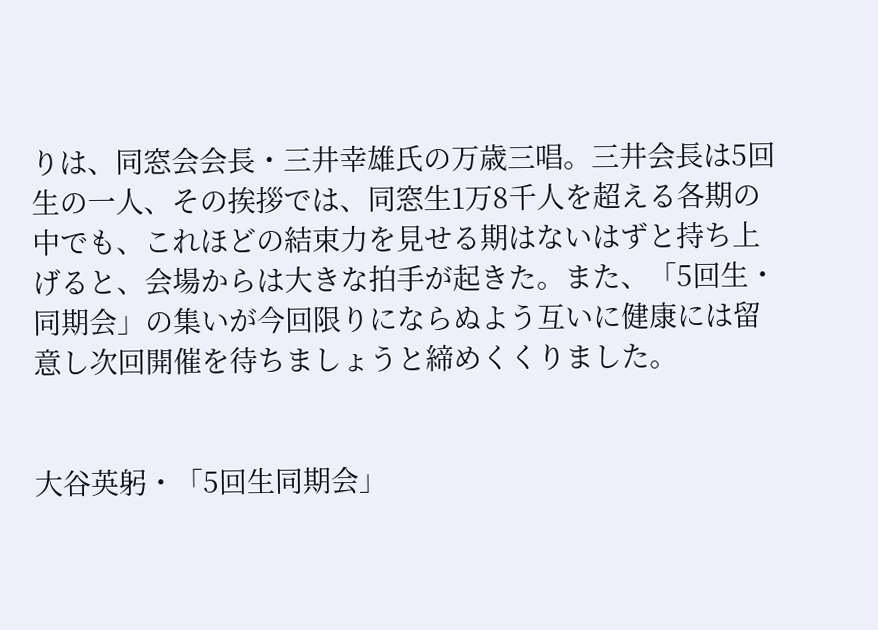りは、同窓会会長・三井幸雄氏の万歳三唱。三井会長は5回生の一人、その挨拶では、同窓生1万8千人を超える各期の中でも、これほどの結束力を見せる期はないはずと持ち上げると、会場からは大きな拍手が起きた。また、「5回生・同期会」の集いが今回限りにならぬよう互いに健康には留意し次回開催を待ちましょうと締めくくりました。


大谷英躬・「5回生同期会」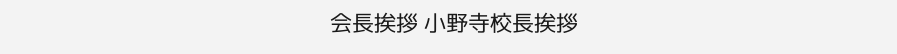会長挨拶 小野寺校長挨拶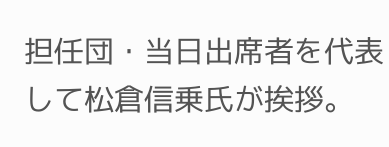担任団・当日出席者を代表して松倉信乗氏が挨拶。